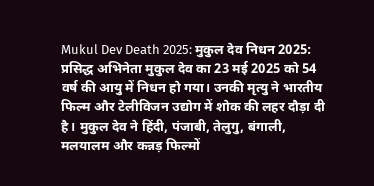Mukul Dev Death 2025: मुकुल देव निधन 2025:
प्रसिद्ध अभिनेता मुकुल देव का 23 मई 2025 को 54 वर्ष की आयु में निधन हो गया। उनकी मृत्यु ने भारतीय फिल्म और टेलीविजन उद्योग में शोक की लहर दौड़ा दी है। मुकुल देव ने हिंदी, पंजाबी, तेलुगु, बंगाली, मलयालम और कन्नड़ फिल्मों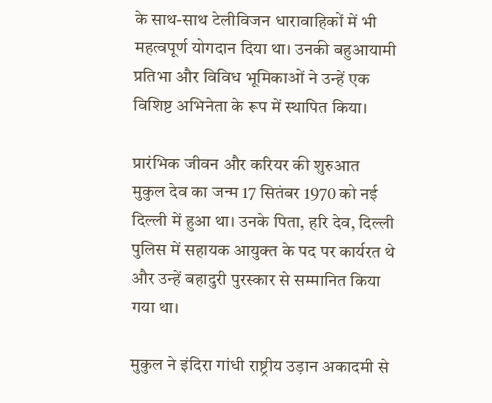के साथ-साथ टेलीविजन धारावाहिकों में भी महत्वपूर्ण योगदान दिया था। उनकी बहुआयामी प्रतिभा और विविध भूमिकाओं ने उन्हें एक विशिष्ट अभिनेता के रूप में स्थापित किया।

प्रारंभिक जीवन और करियर की शुरुआत
मुकुल देव का जन्म 17 सितंबर 1970 को नई दिल्ली में हुआ था। उनके पिता, हरि देव, दिल्ली पुलिस में सहायक आयुक्त के पद पर कार्यरत थे और उन्हें बहादुरी पुरस्कार से सम्मानित किया गया था।

मुकुल ने इंदिरा गांधी राष्ट्रीय उड़ान अकादमी से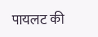पायलट की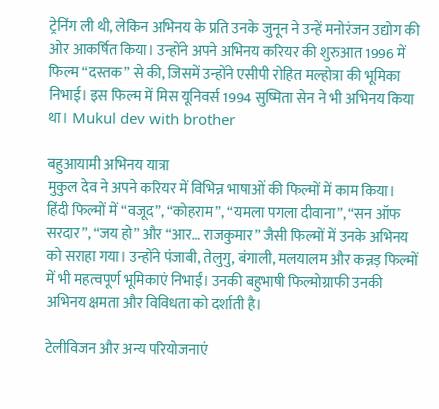ट्रेनिंग ली थी, लेकिन अभिनय के प्रति उनके जुनून ने उन्हें मनोरंजन उद्योग की ओर आकर्षित किया। उन्होंने अपने अभिनय करियर की शुरुआत 1996 में फिल्म “दस्तक” से की, जिसमें उन्होंने एसीपी रोहित मल्होत्रा की भूमिका निभाई। इस फिल्म में मिस यूनिवर्स 1994 सुष्मिता सेन ने भी अभिनय किया था। Mukul dev with brother

बहुआयामी अभिनय यात्रा
मुकुल देव ने अपने करियर में विभिन्न भाषाओं की फिल्मों में काम किया। हिंदी फिल्मों में “वजूद”, “कोहराम”, “यमला पगला दीवाना”, “सन ऑफ सरदार”, “जय हो” और “आर… राजकुमार” जैसी फिल्मों में उनके अभिनय को सराहा गया। उन्होंने पंजाबी, तेलुगु, बंगाली, मलयालम और कन्नड़ फिल्मों में भी महत्वपूर्ण भूमिकाएं निभाईं। उनकी बहुभाषी फिल्मोग्राफी उनकी अभिनय क्षमता और विविधता को दर्शाती है।

टेलीविजन और अन्य परियोजनाएं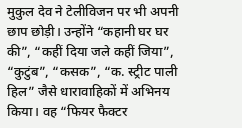मुकुल देव ने टेलीविजन पर भी अपनी छाप छोड़ी। उन्होंने “कहानी घर घर की”, “कहीं दिया जले कहीं जिया”, “कुटुंब”, “कसक”, “क. स्ट्रीट पाली हिल” जैसे धारावाहिकों में अभिनय किया। वह “फियर फैक्टर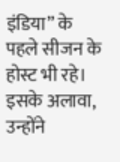इंडिया” के पहले सीजन के होस्ट भी रहे। इसके अलावा, उन्होंने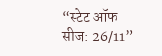“स्टेट ऑफ सीज: 26/11”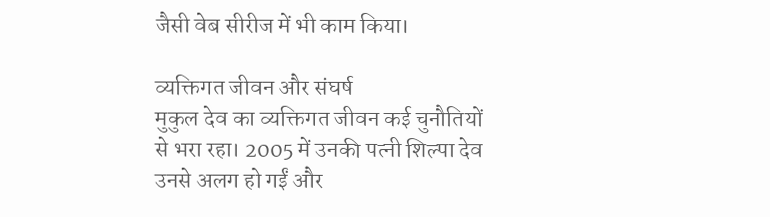जैसी वेब सीरीज में भी काम किया।

व्यक्तिगत जीवन और संघर्ष
मुकुल देव का व्यक्तिगत जीवन कई चुनौतियों से भरा रहा। 2005 में उनकी पत्नी शिल्पा देव उनसे अलग हो गईं और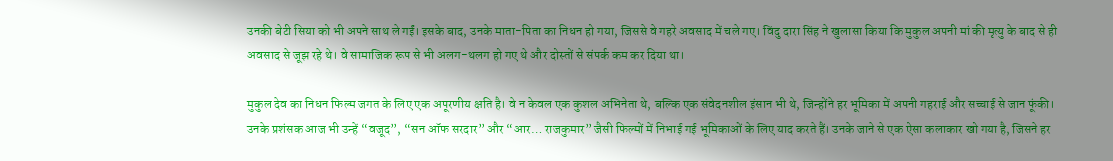उनकी बेटी सिया को भी अपने साथ ले गईं। इसके बाद, उनके माता-पिता का निधन हो गया, जिससे वे गहरे अवसाद में चले गए। विंदु दारा सिंह ने खुलासा किया कि मुकुल अपनी मां की मृत्यु के बाद से ही अवसाद से जूझ रहे थे। वे सामाजिक रूप से भी अलग-थलग हो गए थे और दोस्तों से संपर्क कम कर दिया था।

मुकुल देव का निधन फिल्म जगत के लिए एक अपूरणीय क्षति है। वे न केवल एक कुशल अभिनेता थे, बल्कि एक संवेदनशील इंसान भी थे, जिन्होंने हर भूमिका में अपनी गहराई और सच्चाई से जान फूंकी। उनके प्रशंसक आज भी उन्हें “वजूद”, “सन ऑफ सरदार” और “आर… राजकुमार” जैसी फिल्मों में निभाई गई भूमिकाओं के लिए याद करते हैं। उनके जाने से एक ऐसा कलाकार खो गया है, जिसने हर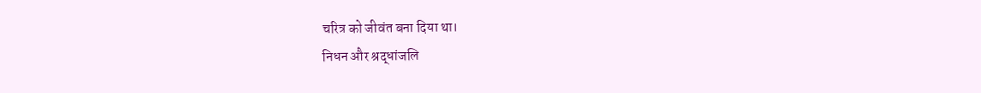चरित्र को जीवंत बना दिया था।
निधन और श्रद्धांजलि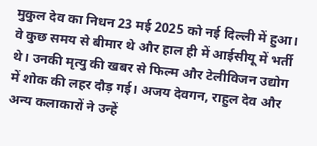मुकुल देव का निधन 23 मई 2025 को नई दिल्ली में हुआ। वे कुछ समय से बीमार थे और हाल ही में आईसीयू में भर्ती थे। उनकी मृत्यु की खबर से फिल्म और टेलीविजन उद्योग में शोक की लहर दौड़ गई। अजय देवगन, राहुल देव और अन्य कलाकारों ने उन्हें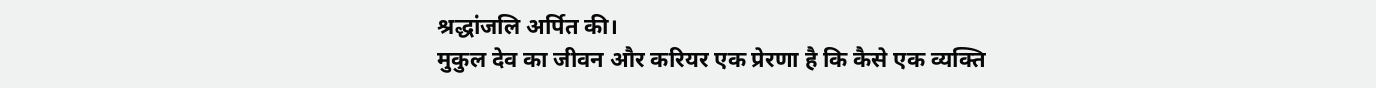श्रद्धांजलि अर्पित की।
मुकुल देव का जीवन और करियर एक प्रेरणा है कि कैसे एक व्यक्ति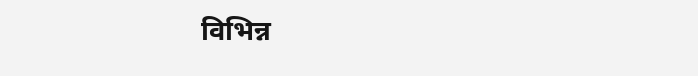विभिन्न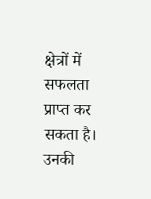क्षेत्रों में सफलता प्राप्त कर सकता है। उनकी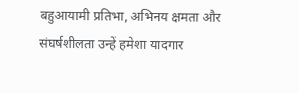बहुआयामी प्रतिभा, अभिनय क्षमता और संघर्षशीलता उन्हें हमेशा यादगार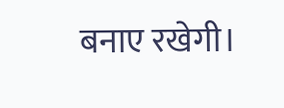बनाए रखेगी।